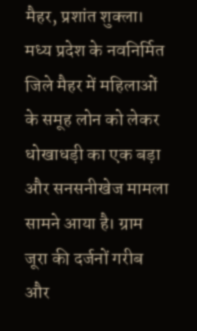मैहर, प्रशांत शुक्ला। मध्य प्रदेश के नवनिर्मित जिले मैहर में महिलाओं के समूह लोन को लेकर धोखाधड़ी का एक बड़ा और सनसनीखेज मामला सामने आया है। ग्राम जूरा की दर्जनों गरीब और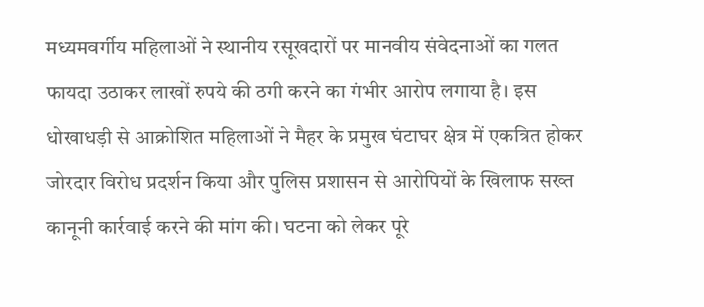मध्यमवर्गीय महिलाओं ने स्थानीय रसूखदारों पर मानवीय संवेदनाओं का गलत फायदा उठाकर लाखों रुपये की ठगी करने का गंभीर आरोप लगाया है। इस धोखाधड़ी से आक्रोशित महिलाओं ने मैहर के प्रमुख घंटाघर क्षेत्र में एकत्रित होकर जोरदार विरोध प्रदर्शन किया और पुलिस प्रशासन से आरोपियों के खिलाफ सख्त कानूनी कार्रवाई करने की मांग की। घटना को लेकर पूरे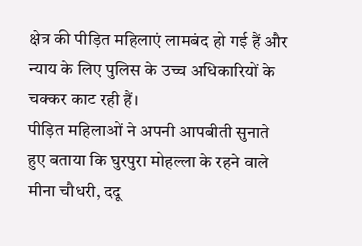क्षेत्र की पीड़ित महिलाएं लामबंद हो गई हैं और न्याय के लिए पुलिस के उच्च अधिकारियों के चक्कर काट रही हैं।
पीड़ित महिलाओं ने अपनी आपबीती सुनाते हुए बताया कि घुरपुरा मोहल्ला के रहने वाले मीना चौधरी, ददू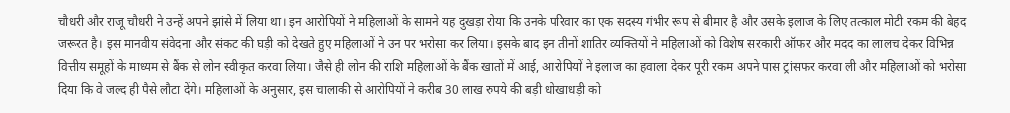चौधरी और राजू चौधरी ने उन्हें अपने झांसे में लिया था। इन आरोपियों ने महिलाओं के सामने यह दुखड़ा रोया कि उनके परिवार का एक सदस्य गंभीर रूप से बीमार है और उसके इलाज के लिए तत्काल मोटी रकम की बेहद जरूरत है। इस मानवीय संवेदना और संकट की घड़ी को देखते हुए महिलाओं ने उन पर भरोसा कर लिया। इसके बाद इन तीनों शातिर व्यक्तियों ने महिलाओं को विशेष सरकारी ऑफर और मदद का लालच देकर विभिन्न वित्तीय समूहों के माध्यम से बैंक से लोन स्वीकृत करवा लिया। जैसे ही लोन की राशि महिलाओं के बैंक खातों में आई, आरोपियों ने इलाज का हवाला देकर पूरी रकम अपने पास ट्रांसफर करवा ली और महिलाओं को भरोसा दिया कि वे जल्द ही पैसे लौटा देंगे। महिलाओं के अनुसार, इस चालाकी से आरोपियों ने करीब 30 लाख रुपये की बड़ी धोखाधड़ी को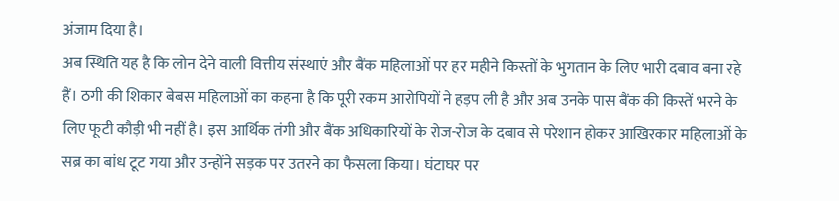अंजाम दिया है।
अब स्थिति यह है कि लोन देने वाली वित्तीय संस्थाएं और बैंक महिलाओं पर हर महीने किस्तों के भुगतान के लिए भारी दबाव बना रहे हैं। ठगी की शिकार बेबस महिलाओं का कहना है कि पूरी रकम आरोपियों ने हड़प ली है और अब उनके पास बैंक की किस्तें भरने के लिए फूटी कौड़ी भी नहीं है। इस आर्थिक तंगी और बैंक अधिकारियों के रोज-रोज के दबाव से परेशान होकर आखिरकार महिलाओं के सब्र का बांध टूट गया और उन्होंने सड़क पर उतरने का फैसला किया। घंटाघर पर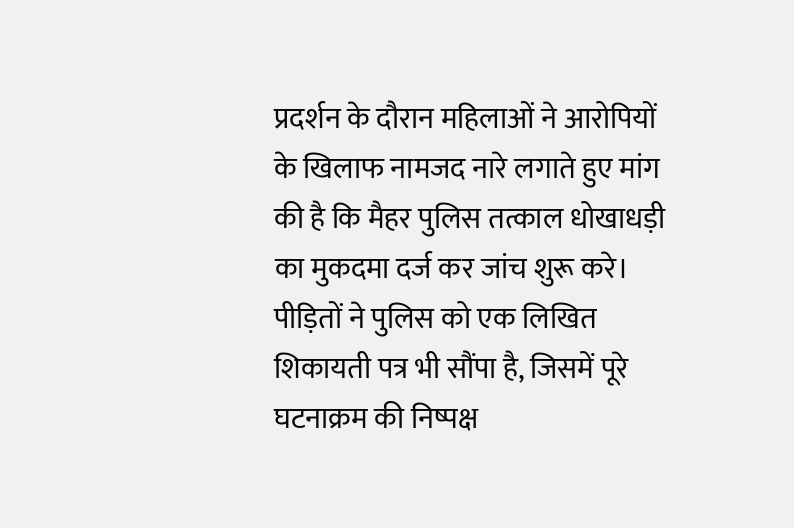प्रदर्शन के दौरान महिलाओं ने आरोपियों के खिलाफ नामजद नारे लगाते हुए मांग की है कि मैहर पुलिस तत्काल धोखाधड़ी का मुकदमा दर्ज कर जांच शुरू करे। पीड़ितों ने पुलिस को एक लिखित शिकायती पत्र भी सौंपा है, जिसमें पूरे घटनाक्रम की निष्पक्ष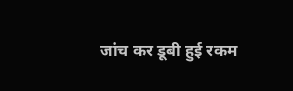जांच कर डूबी हुई रकम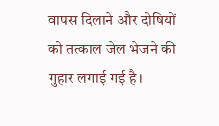वापस दिलाने और दोषियों को तत्काल जेल भेजने की गुहार लगाई गई है।